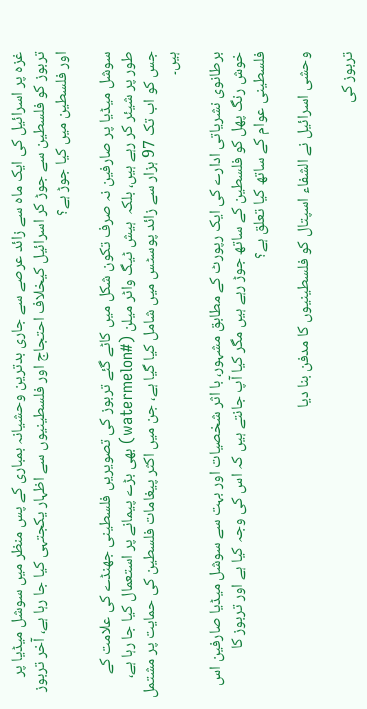غزہ پر اسرائیل کی ایک ماہ سے زائد عرصے سے جاری بدترین وحشیانہ بمباری کے پس منظر میں سوشل میڈیا پر تربوز کو فلسطین سے جوڑ کر اسرائیل کیخلاف احتجاج اور فلسطینیوں سے اظہار یکجتہی کیا جا رہا ہے، آخر تربوز اور فلسطین میں کیا جوڑ ہے؟

سوشل میڈیا پر صارفین نہ صرف تکون شکل میں کاٹے گئے تربوز کی تصویریں فلسطینی جھنڈے کی علامت کے طور پر شیئر کر رہے ہیں، بلکہ  ہیش ٹیگ واٹر میلن (#watermelon) بھی بڑے پیمانے پر استعمال کیا جا رہا ہے، جس کو اب تک 97 ہزار سے زائد پوسٹس میں شامل کیا گیا ہے، جن میں اکثر پیغامات فلسطین کی حمایت پر مشتمل ہیں۔

برطانوی نشریاتی ادارے کی ایک رپورٹ کے مطابق مشہور، با اثر شخصیات اور بہت سے سوشل میڈیا صارفین اس خوش رنگ پھل کو فلسطین کے ساتھ جوڑ رہے ہیں مگر کیا آپ جانتے ہیں کہ اس کی وجہ کیا ہے اور تربوز کا فلسطینی عوام کے ساتھ کیا تعلق ہے؟

وحشی اسرائیل نے الشفاء اسپتال کو فلسطینیوں کا مدفن بنا دیا

تربوز کی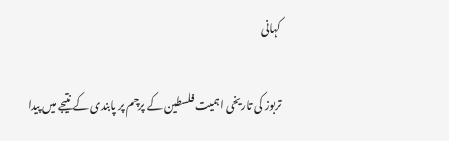کہانی

تربوز کی تاریخی اہمیت فلسطین کے پرچم پر پابندی کے نتیجے میں پیدا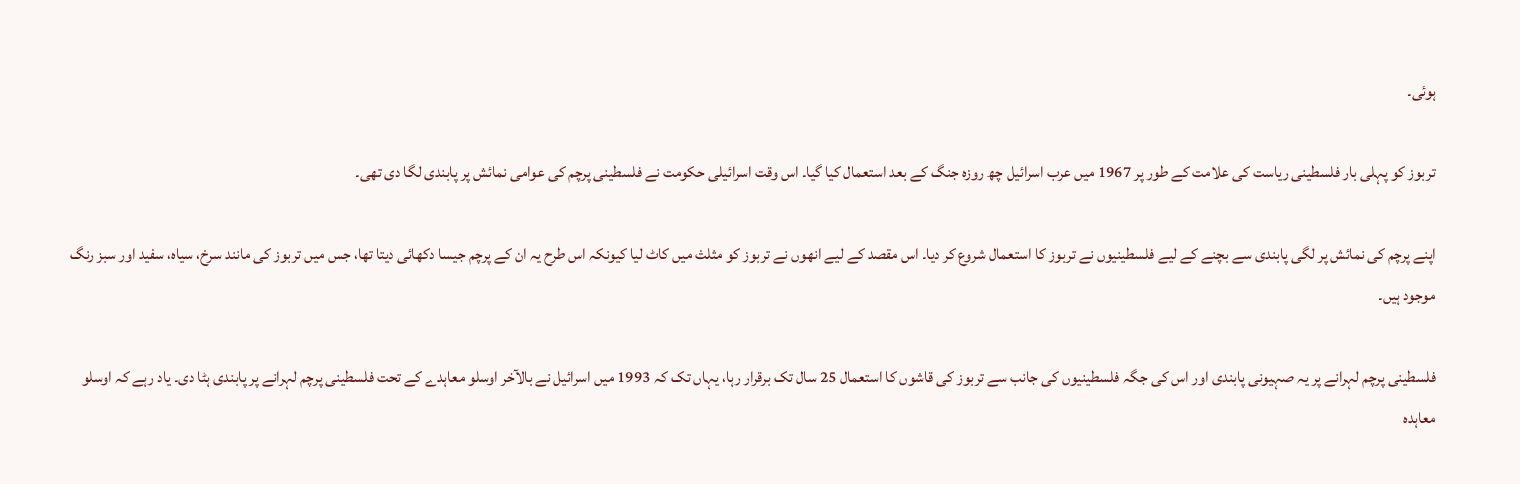ہوئی۔

تربوز کو پہلی بار فلسطینی ریاست کی علامت کے طور پر 1967 میں عرب اسرائیل چھ روزہ جنگ کے بعد استعمال کیا گیا۔ اس وقت اسرائیلی حکومت نے فلسطینی پرچم کی عوامی نمائش پر پابندی لگا دی تھی۔

اپنے پرچم کی نمائش پر لگی پابندی سے بچنے کے لیے فلسطینیوں نے تربوز کا استعمال شروع کر دیا۔ اس مقصد کے لیے انھوں نے تربوز کو مثلث میں کاٹ لیا کیونکہ اس طرح یہ ان کے پرچم جیسا دکھائی دیتا تھا، جس میں تربوز کی مانند سرخ، سیاہ، سفید اور سبز رنگ موجود ہیں۔

فلسطینی پرچم لہرانے پر یہ صہیونی پابندی اور اس کی جگہ فلسطینیوں کی جانب سے تربوز کی قاشوں کا استعمال 25 سال تک برقرار رہا، یہاں تک کہ 1993 میں اسرائیل نے بالآخر اوسلو معاہدے کے تحت فلسطینی پرچم لہرانے پر پابندی ہٹا دی۔ یاد رہے کہ اوسلو معاہدہ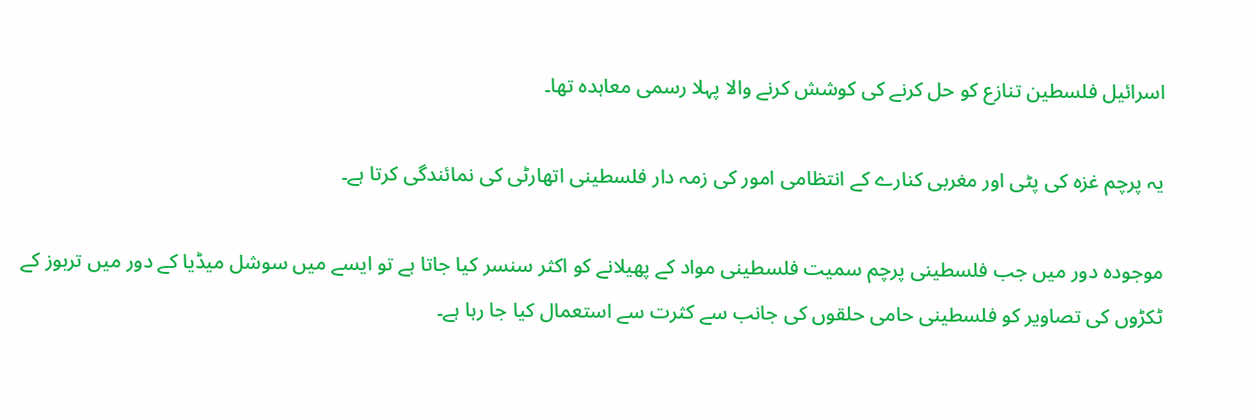اسرائیل فلسطین تنازع کو حل کرنے کی کوشش کرنے والا پہلا رسمی معاہدہ تھا۔

یہ پرچم غزہ کی پٹی اور مغربی کنارے کے انتظامی امور کی زمہ دار فلسطینی اتھارٹی کی نمائندگی کرتا ہے۔

موجودہ دور میں جب فلسطینی پرچم سمیت فلسطینی مواد کے پھیلانے کو اکثر سنسر کیا جاتا ہے تو ایسے میں سوشل میڈیا کے دور میں تربوز کے ٹکڑوں کی تصاویر کو فلسطینی حامی حلقوں کی جانب سے کثرت سے استعمال کیا جا رہا ہے۔